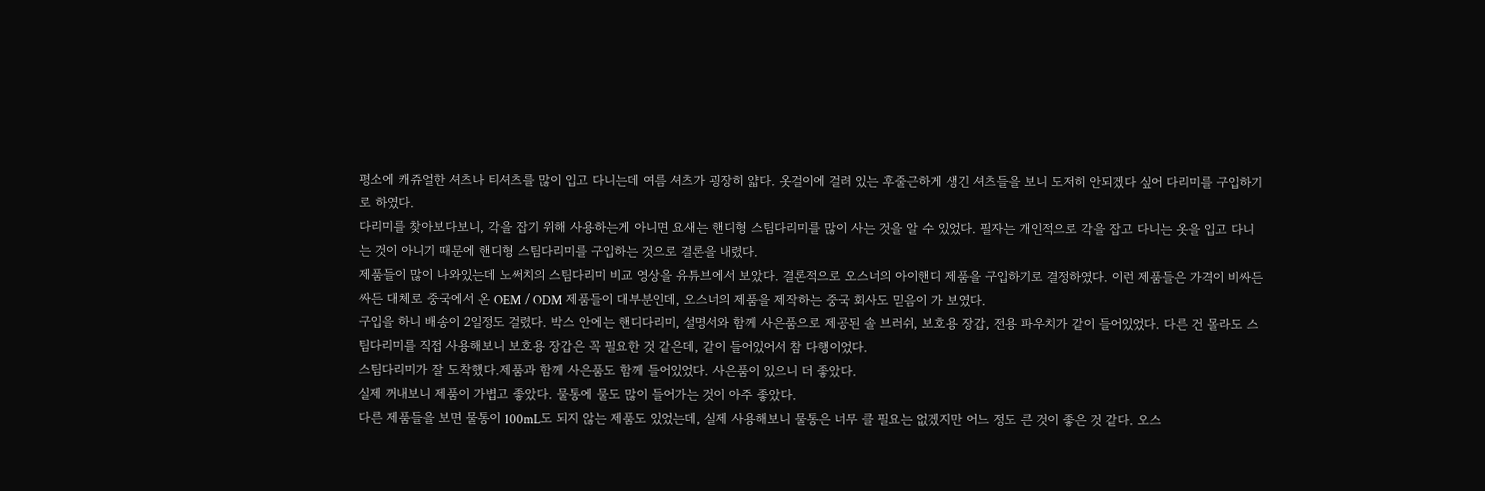평소에 캐쥬얼한 셔츠나 티셔츠를 많이 입고 다니는데 여름 셔츠가 굉장히 얇다. 옷걸이에 걸려 있는 후줄근하게 생긴 셔츠들을 보니 도저히 안되겠다 싶어 다리미를 구입하기로 하였다.
다리미를 찾아보다보니, 각을 잡기 위해 사용하는게 아니면 요새는 핸디형 스팀다리미를 많이 사는 것을 알 수 있었다. 필자는 개인적으로 각을 잡고 다니는 옷을 입고 다니는 것이 아니기 때문에 핸디형 스팀다리미를 구입하는 것으로 결론을 내렸다.
제품들이 많이 나와있는데 노써치의 스팀다리미 비교 영상을 유튜브에서 보았다. 결론적으로 오스너의 아이핸디 제품을 구입하기로 결정하였다. 이런 제품들은 가격이 비싸든 싸든 대체로 중국에서 온 OEM / ODM 제품들이 대부분인데, 오스너의 제품을 제작하는 중국 회사도 믿음이 가 보였다.
구입을 하니 배송이 2일정도 걸렸다. 박스 안에는 핸디다리미, 설명서와 함께 사은품으로 제공된 솔 브러쉬, 보호용 장갑, 전용 파우치가 같이 들어있었다. 다른 건 몰라도 스팀다리미를 직접 사용해보니 보호용 장갑은 꼭 필요한 것 같은데, 같이 들어있어서 참 다행이었다.
스팀다리미가 잘 도착했다.제품과 함께 사은품도 함께 들어있었다. 사은품이 있으니 더 좋았다.
실제 꺼내보니 제품이 가볍고 좋았다. 물통에 물도 많이 들어가는 것이 아주 좋았다.
다른 제품들을 보면 물통이 100mL도 되지 않는 제품도 있었는데, 실제 사용해보니 물통은 너무 클 필요는 없겠지만 어느 정도 큰 것이 좋은 것 같다. 오스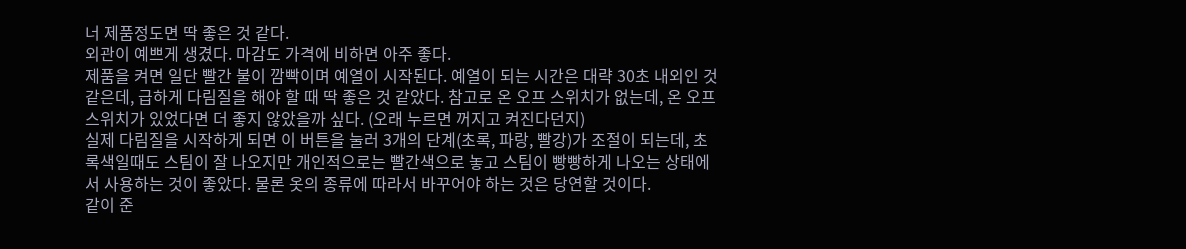너 제품정도면 딱 좋은 것 같다.
외관이 예쁘게 생겼다. 마감도 가격에 비하면 아주 좋다.
제품을 켜면 일단 빨간 불이 깜빡이며 예열이 시작된다. 예열이 되는 시간은 대략 30초 내외인 것 같은데, 급하게 다림질을 해야 할 때 딱 좋은 것 같았다. 참고로 온 오프 스위치가 없는데, 온 오프 스위치가 있었다면 더 좋지 않았을까 싶다. (오래 누르면 꺼지고 켜진다던지)
실제 다림질을 시작하게 되면 이 버튼을 눌러 3개의 단계(초록, 파랑, 빨강)가 조절이 되는데, 초록색일때도 스팀이 잘 나오지만 개인적으로는 빨간색으로 놓고 스팀이 빵빵하게 나오는 상태에서 사용하는 것이 좋았다. 물론 옷의 종류에 따라서 바꾸어야 하는 것은 당연할 것이다.
같이 준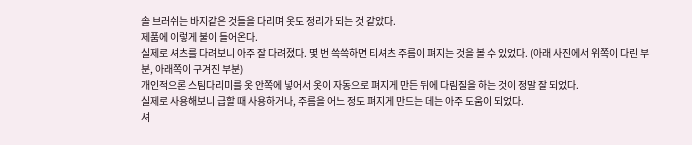솔 브러쉬는 바지같은 것들을 다리며 옷도 정리가 되는 것 같았다.
제품에 이렇게 불이 들어온다.
실제로 셔츠를 다려보니 아주 잘 다려졌다. 몇 번 쓱쓱하면 티셔츠 주름이 펴지는 것을 볼 수 있었다. (아래 사진에서 위쪽이 다린 부분, 아래쪽이 구겨진 부분)
개인적으론 스팀다리미를 옷 안쪽에 넣어서 옷이 자동으로 펴지게 만든 뒤에 다림질을 하는 것이 정말 잘 되었다.
실제로 사용해보니 급할 때 사용하거나, 주름을 어느 정도 펴지게 만드는 데는 아주 도움이 되었다.
셔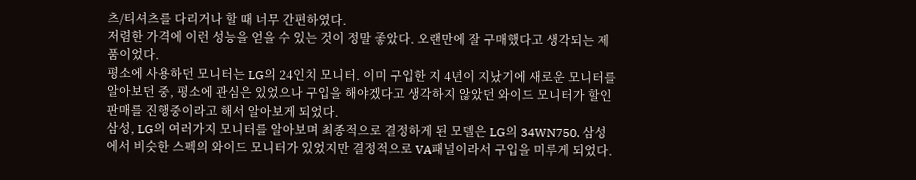츠/티셔츠를 다리거나 할 때 너무 간편하였다.
저렴한 가격에 이런 성능을 얻을 수 있는 것이 정말 좋았다. 오랜만에 잘 구매했다고 생각되는 제품이었다.
평소에 사용하던 모니터는 LG의 24인치 모니터. 이미 구입한 지 4년이 지났기에 새로운 모니터를 알아보던 중, 평소에 관심은 있었으나 구입을 해야겠다고 생각하지 않았던 와이드 모니터가 할인 판매를 진행중이라고 해서 알아보게 되었다.
삼성, LG의 여러가지 모니터를 알아보며 최종적으로 결정하게 된 모델은 LG의 34WN750. 삼성에서 비슷한 스펙의 와이드 모니터가 있었지만 결정적으로 VA패널이라서 구입을 미루게 되었다.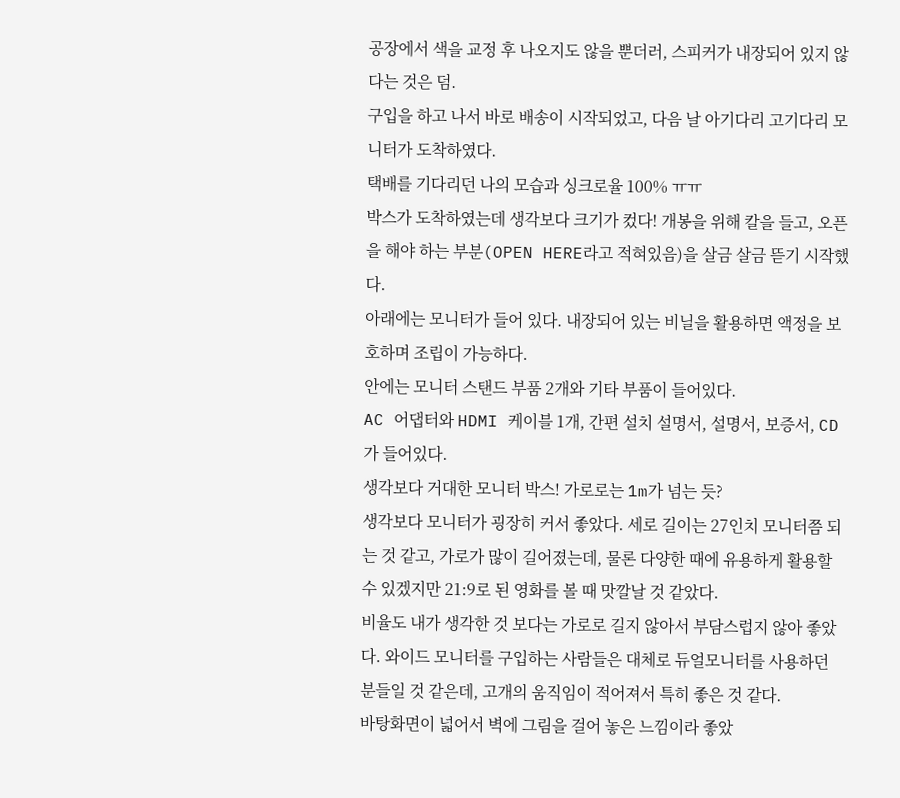공장에서 색을 교정 후 나오지도 않을 뿐더러, 스피커가 내장되어 있지 않다는 것은 덤.
구입을 하고 나서 바로 배송이 시작되었고, 다음 날 아기다리 고기다리 모니터가 도착하였다.
택배를 기다리던 나의 모습과 싱크로율 100% ㅠㅠ
박스가 도착하였는데 생각보다 크기가 컸다! 개봉을 위해 칼을 들고, 오픈을 해야 하는 부분(OPEN HERE라고 적혀있음)을 살금 살금 뜯기 시작했다.
아래에는 모니터가 들어 있다. 내장되어 있는 비닐을 활용하면 액정을 보호하며 조립이 가능하다.
안에는 모니터 스탠드 부품 2개와 기타 부품이 들어있다.
AC 어댑터와 HDMI 케이블 1개, 간편 설치 설명서, 설명서, 보증서, CD가 들어있다.
생각보다 거대한 모니터 박스! 가로로는 1m가 넘는 듯?
생각보다 모니터가 굉장히 커서 좋았다. 세로 길이는 27인치 모니터쯤 되는 것 같고, 가로가 많이 길어졌는데, 물론 다양한 때에 유용하게 활용할 수 있겠지만 21:9로 된 영화를 볼 때 맛깔날 것 같았다.
비율도 내가 생각한 것 보다는 가로로 길지 않아서 부담스럽지 않아 좋았다. 와이드 모니터를 구입하는 사람들은 대체로 듀얼모니터를 사용하던 분들일 것 같은데, 고개의 움직임이 적어져서 특히 좋은 것 같다.
바탕화면이 넓어서 벽에 그림을 걸어 놓은 느낌이라 좋았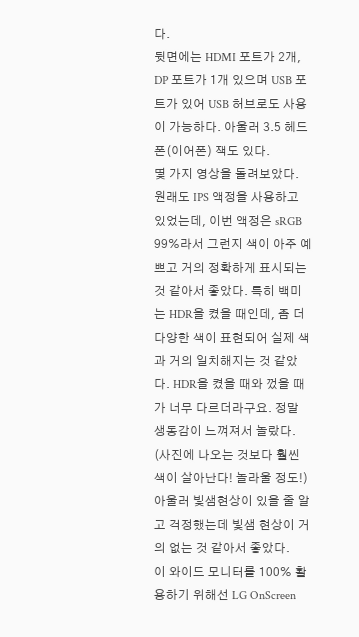다.
뒷면에는 HDMI 포트가 2개, DP 포트가 1개 있으며 USB 포트가 있어 USB 허브로도 사용이 가능하다. 아울러 3.5 헤드폰(이어폰) 잭도 있다.
몇 가지 영상을 돌려보았다. 원래도 IPS 액정을 사용하고 있었는데, 이번 액정은 sRGB 99%라서 그런지 색이 아주 예쁘고 거의 정확하게 표시되는 것 같아서 좋았다. 특히 백미는 HDR을 켰을 때인데, 좀 더 다양한 색이 표현되어 실제 색과 거의 일치해지는 것 같았다. HDR을 켰을 때와 껐을 때가 너무 다르더라구요. 정말 생동감이 느껴져서 놀랐다. (사진에 나오는 것보다 훨씬 색이 살아난다! 놀라울 정도!)
아울러 빛샘현상이 있을 줄 알고 걱정했는데 빛샘 현상이 거의 없는 것 같아서 좋았다.
이 와이드 모니터를 100% 활용하기 위해선 LG OnScreen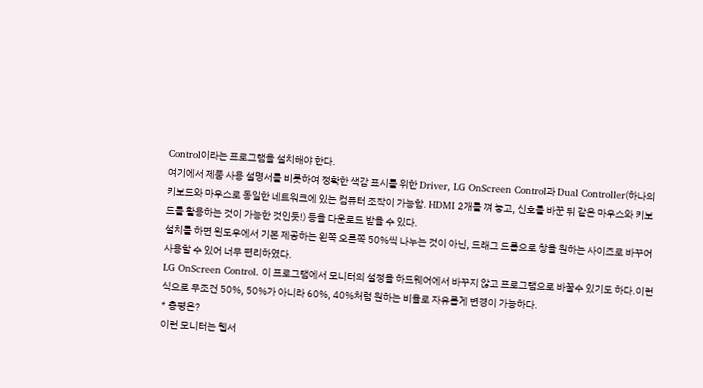Control이라는 프로그램을 설치해야 한다.
여기에서 제품 사용 설명서를 비롯하여 정확한 색감 표시를 위한 Driver, LG OnScreen Control과 Dual Controller(하나의 키보드와 마우스로 동일한 네트워크에 있는 컴퓨터 조작이 가능함. HDMI 2개를 껴 놓고, 신호를 바꾼 뒤 같은 마우스와 키보드를 활용하는 것이 가능한 것인듯!) 등을 다운로드 받을 수 있다.
설치를 하면 윈도우에서 기본 제공하는 왼쪽 오른쪽 50%씩 나누는 것이 아닌, 드래그 드롭으로 창을 원하는 사이즈로 바꾸어 사용할 수 있어 너무 편리하였다.
LG OnScreen Control. 이 프로그램에서 모니터의 설정을 하드웨어에서 바꾸지 않고 프로그램으로 바꿀수 있기도 하다.이런 식으로 무조건 50%, 50%가 아니라 60%, 40%처럼 원하는 비율로 자유롭게 변경이 가능하다.
* 총평은?
이런 모니터는 웹서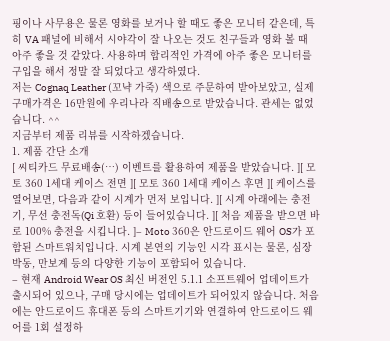핑이나 사무용은 물론 영화를 보거나 할 때도 좋은 모니터 같은데, 특히 VA 패널에 비해서 시야각이 잘 나오는 것도 친구들과 영화 볼 때 아주 좋을 것 같았다. 사용하며 합리적인 가격에 아주 좋은 모니터를 구입을 해서 정말 잘 되었다고 생각하였다.
저는 Cognaq Leather (꼬냑 가죽) 색으로 주문하여 받아보았고, 실제 구매가격은 16만원에 우리나라 직배송으로 받았습니다. 관세는 없었습니다. ^^
지금부터 제품 리뷰를 시작하겠습니다.
1. 제품 간단 소개
[ 씨티카드 무료배송(…) 이벤트를 활용하여 제품을 받았습니다. ][ 모토 360 1세대 케이스 전면 ][ 모토 360 1세대 케이스 후면 ][ 케이스를 열어보면, 다음과 같이 시계가 먼저 보입니다. ][ 시계 아래에는 충전기, 무선 충전독(Qi 호환) 등이 들어있습니다. ][ 처음 제품을 받으면 바로 100% 충전을 시킵니다. ]– Moto 360은 안드로이드 웨어 OS가 포함된 스마트워치입니다. 시계 본연의 기능인 시각 표시는 물론, 심장 박동, 만보계 등의 다양한 기능이 포함되어 있습니다.
– 현재 Android Wear OS 최신 버전인 5.1.1 소프트웨어 업데이트가 출시되어 있으나, 구매 당시에는 업데이트가 되어있지 않습니다. 처음에는 안드로이드 휴대폰 등의 스마트기기와 연결하여 안드로이드 웨어를 1회 설정하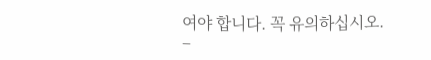여야 합니다. 꼭 유의하십시오.
–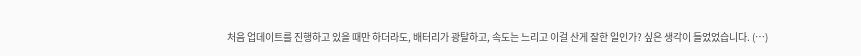처음 업데이트를 진행하고 있을 때만 하더라도, 배터리가 광탈하고, 속도는 느리고 이걸 산게 잘한 일인가? 싶은 생각이 들었었습니다. (…)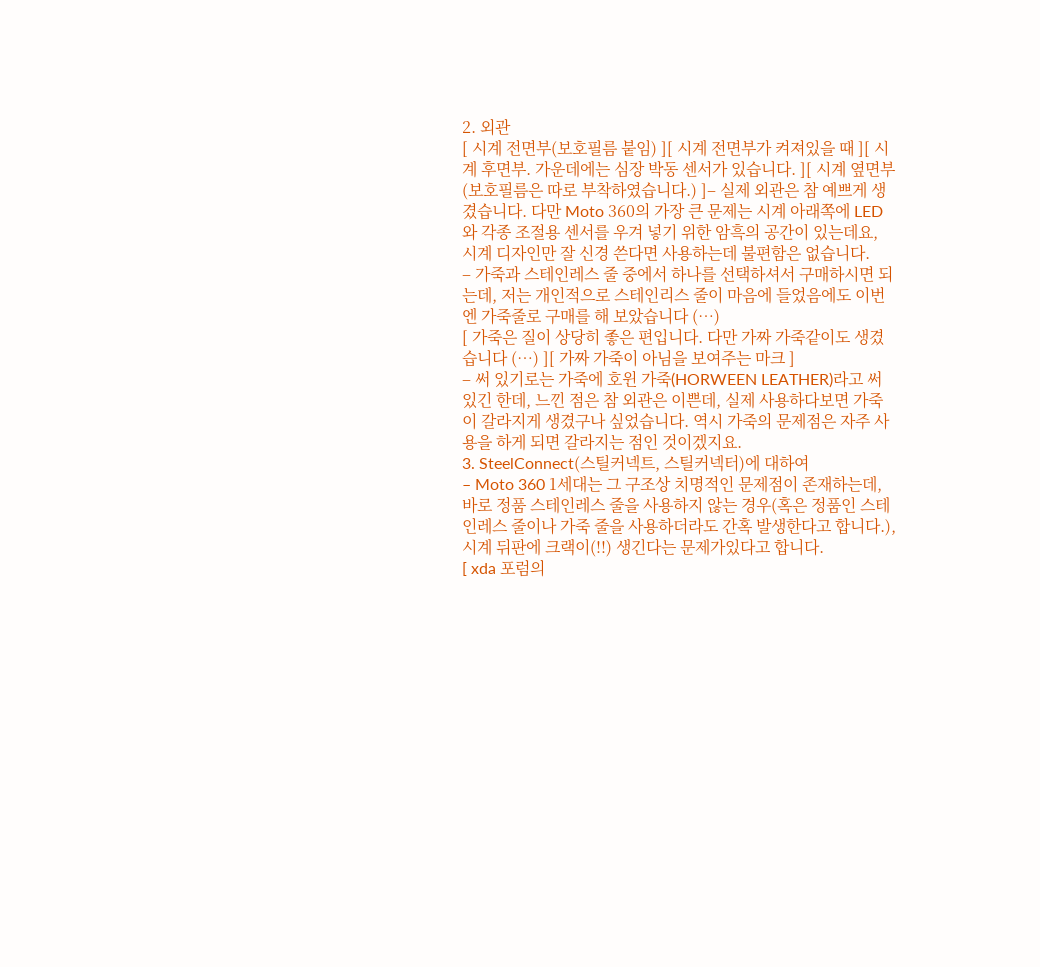2. 외관
[ 시계 전면부(보호필름 붙임) ][ 시계 전면부가 켜져있을 때 ][ 시계 후면부. 가운데에는 심장 박동 센서가 있습니다. ][ 시계 옆면부 (보호필름은 따로 부착하였습니다.) ]– 실제 외관은 참 예쁘게 생겼습니다. 다만 Moto 360의 가장 큰 문제는 시계 아래쪽에 LED와 각종 조절용 센서를 우겨 넣기 위한 암흑의 공간이 있는데요, 시계 디자인만 잘 신경 쓴다면 사용하는데 불편함은 없습니다.
– 가죽과 스테인레스 줄 중에서 하나를 선택하셔서 구매하시면 되는데, 저는 개인적으로 스테인리스 줄이 마음에 들었음에도 이번엔 가죽줄로 구매를 해 보았습니다 (…)
[ 가죽은 질이 상당히 좋은 편입니다. 다만 가짜 가죽같이도 생겼습니다 (…) ][ 가짜 가죽이 아님을 보여주는 마크 ]
– 써 있기로는 가죽에 호윈 가죽(HORWEEN LEATHER)라고 써 있긴 한데, 느낀 점은 참 외관은 이쁜데, 실제 사용하다보면 가죽이 갈라지게 생겼구나 싶었습니다. 역시 가죽의 문제점은 자주 사용을 하게 되면 갈라지는 점인 것이겠지요.
3. SteelConnect(스틸커넥트, 스틸커넥터)에 대하여
– Moto 360 1세대는 그 구조상 치명적인 문제점이 존재하는데, 바로 정품 스테인레스 줄을 사용하지 않는 경우(혹은 정품인 스테인레스 줄이나 가죽 줄을 사용하더라도 간혹 발생한다고 합니다.), 시계 뒤판에 크랙이(!!) 생긴다는 문제가있다고 합니다.
[ xda 포럼의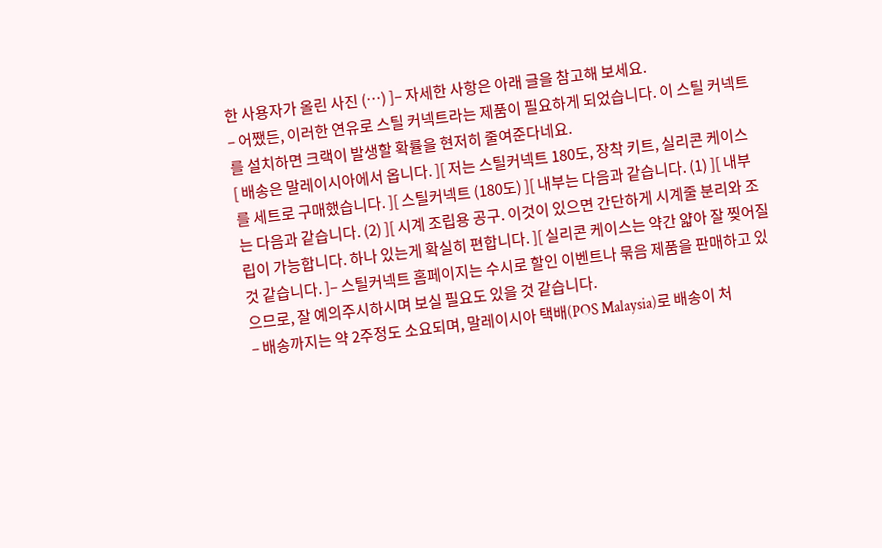한 사용자가 올린 사진 (…) ]– 자세한 사항은 아래 글을 참고해 보세요.
– 어쨌든, 이러한 연유로 스틸 커넥트라는 제품이 필요하게 되었습니다. 이 스틸 커넥트를 설치하면 크랙이 발생할 확률을 현저히 줄여준다네요.
[ 배송은 말레이시아에서 옵니다. ][ 저는 스틸커넥트 180도, 장착 키트, 실리콘 케이스를 세트로 구매했습니다. ][ 스틸커넥트 (180도) ][ 내부는 다음과 같습니다. (1) ][ 내부는 다음과 같습니다. (2) ][ 시계 조립용 공구. 이것이 있으면 간단하게 시계줄 분리와 조립이 가능합니다. 하나 있는게 확실히 편합니다. ][ 실리콘 케이스는 약간 얇아 잘 찢어질 것 같습니다. ]– 스틸커넥트 홈페이지는 수시로 할인 이벤트나 묶음 제품을 판매하고 있으므로, 잘 예의주시하시며 보실 필요도 있을 것 같습니다.
– 배송까지는 약 2주정도 소요되며, 말레이시아 택배(POS Malaysia)로 배송이 처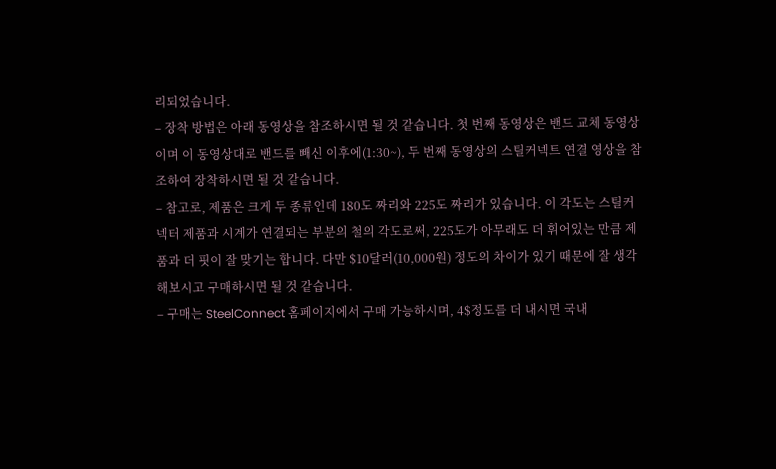리되었습니다.
– 장착 방법은 아래 동영상을 참조하시면 될 것 같습니다. 첫 번째 동영상은 밴드 교체 동영상이며 이 동영상대로 밴드를 빼신 이후에(1:30~), 두 번째 동영상의 스틸커넥트 연결 영상을 참조하여 장착하시면 될 것 같습니다.
– 참고로, 제품은 크게 두 종류인데 180도 짜리와 225도 짜리가 있습니다. 이 각도는 스틸커넥터 제품과 시계가 연결되는 부분의 철의 각도로써, 225도가 아무래도 더 휘어있는 만큼 제품과 더 핏이 잘 맞기는 합니다. 다만 $10달러(10,000원) 정도의 차이가 있기 때문에 잘 생각해보시고 구매하시면 될 것 같습니다.
– 구매는 SteelConnect 홈페이지에서 구매 가능하시며, 4$정도를 더 내시면 국내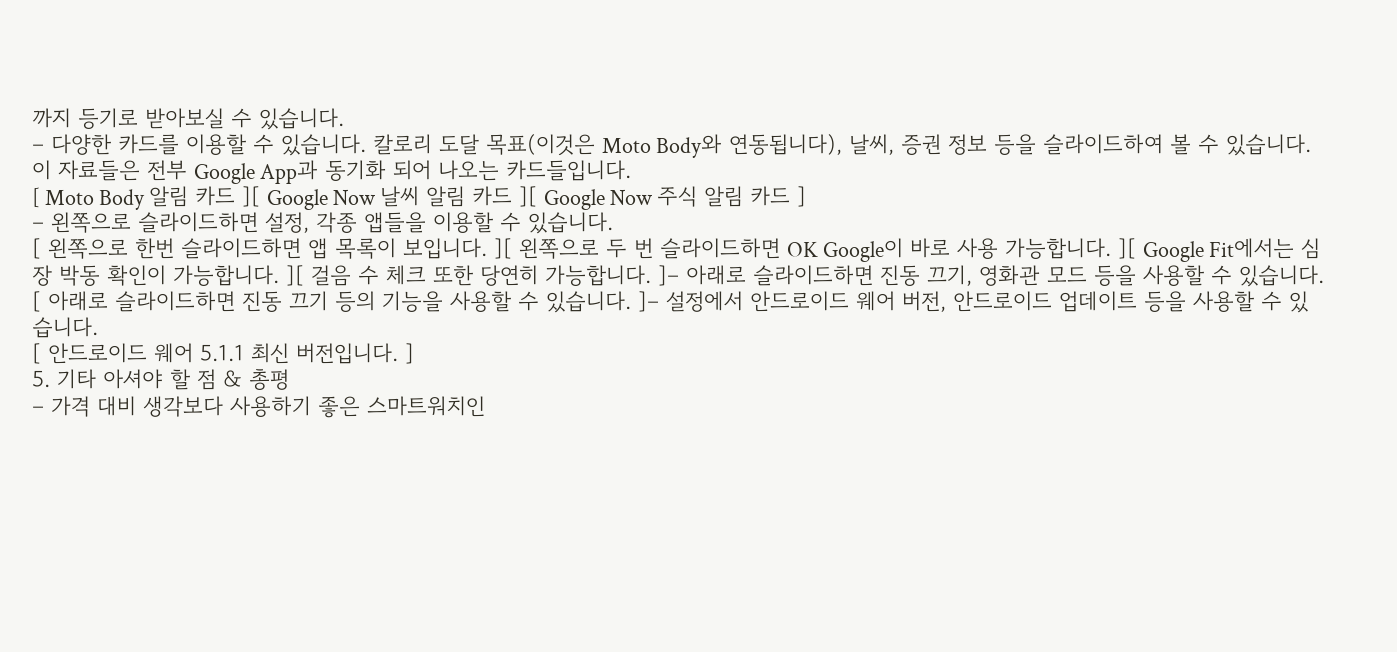까지 등기로 받아보실 수 있습니다.
– 다양한 카드를 이용할 수 있습니다. 칼로리 도달 목표(이것은 Moto Body와 연동됩니다), 날씨, 증권 정보 등을 슬라이드하여 볼 수 있습니다. 이 자료들은 전부 Google App과 동기화 되어 나오는 카드들입니다.
[ Moto Body 알림 카드 ][ Google Now 날씨 알림 카드 ][ Google Now 주식 알림 카드 ]
– 왼쪽으로 슬라이드하면 설정, 각종 앱들을 이용할 수 있습니다.
[ 왼쪽으로 한번 슬라이드하면 앱 목록이 보입니다. ][ 왼쪽으로 두 번 슬라이드하면 OK Google이 바로 사용 가능합니다. ][ Google Fit에서는 심장 박동 확인이 가능합니다. ][ 걸음 수 체크 또한 당연히 가능합니다. ]– 아래로 슬라이드하면 진동 끄기, 영화관 모드 등을 사용할 수 있습니다.
[ 아래로 슬라이드하면 진동 끄기 등의 기능을 사용할 수 있습니다. ]– 설정에서 안드로이드 웨어 버전, 안드로이드 업데이트 등을 사용할 수 있습니다.
[ 안드로이드 웨어 5.1.1 최신 버전입니다. ]
5. 기타 아셔야 할 점 & 총평
– 가격 대비 생각보다 사용하기 좋은 스마트워치인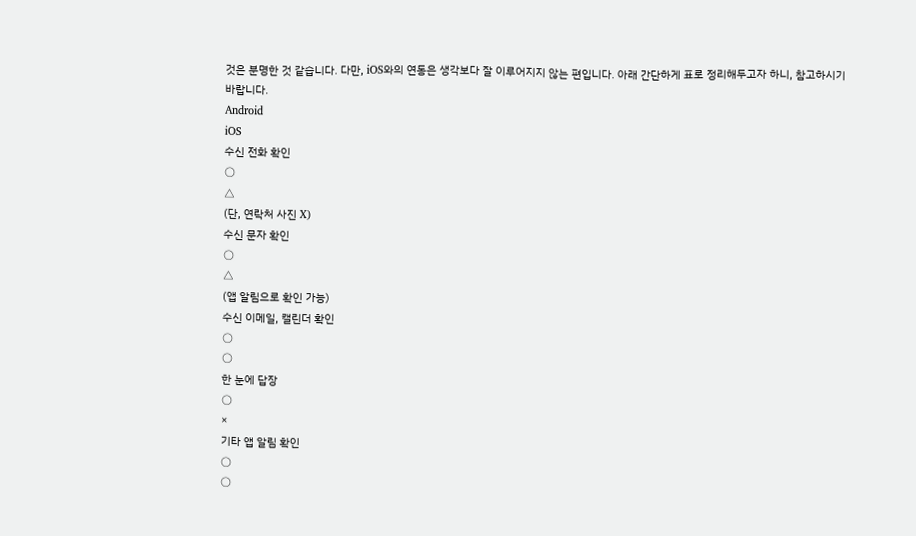것은 분명한 것 같습니다. 다만, iOS와의 연동은 생각보다 잘 이루어지지 않는 편입니다. 아래 간단하게 표로 정리해두고자 하니, 참고하시기 바랍니다.
Android
iOS
수신 전화 확인
○
△
(단, 연락처 사진 X)
수신 문자 확인
○
△
(앱 알림으로 확인 가능)
수신 이메일, 캘린더 확인
○
○
한 눈에 답장
○
×
기타 앱 알림 확인
○
○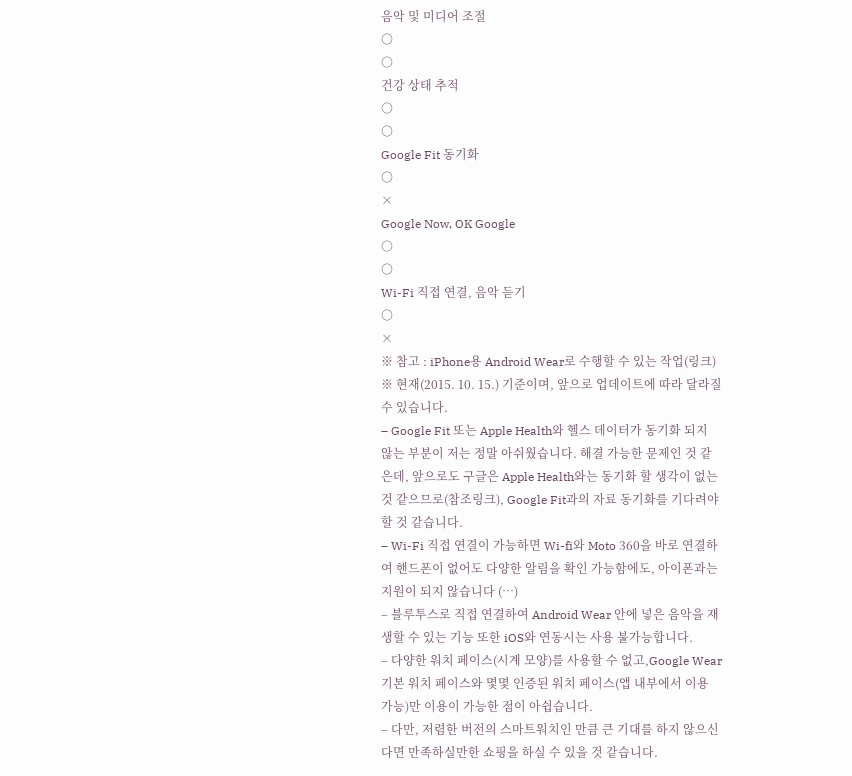음악 및 미디어 조절
○
○
건강 상태 추적
○
○
Google Fit 동기화
○
×
Google Now, OK Google
○
○
Wi-Fi 직접 연결, 음악 듣기
○
×
※ 참고 : iPhone용 Android Wear로 수행할 수 있는 작업(링크)
※ 현재(2015. 10. 15.) 기준이며, 앞으로 업데이트에 따라 달라질 수 있습니다.
– Google Fit 또는 Apple Health와 헬스 데이터가 동기화 되지 않는 부분이 저는 정말 아쉬웠습니다. 해결 가능한 문제인 것 같은데, 앞으로도 구글은 Apple Health와는 동기화 할 생각이 없는 것 같으므로(참조링크), Google Fit과의 자료 동기화를 기다려야 할 것 같습니다.
– Wi-Fi 직접 연결이 가능하면 Wi-fi와 Moto 360을 바로 연결하여 핸드폰이 없어도 다양한 알림을 확인 가능함에도, 아이폰과는 지원이 되지 않습니다 (…)
– 블루투스로 직접 연결하여 Android Wear 안에 넣은 음악을 재생할 수 있는 기능 또한 iOS와 연동시는 사용 불가능합니다.
– 다양한 워치 페이스(시계 모양)를 사용할 수 없고,Google Wear 기본 워치 페이스와 몇몇 인증된 워치 페이스(앱 내부에서 이용 가능)만 이용이 가능한 점이 아쉽습니다.
– 다만, 저렴한 버전의 스마트워치인 만큼 큰 기대를 하지 않으신다면 만족하실만한 쇼핑을 하실 수 있을 것 같습니다.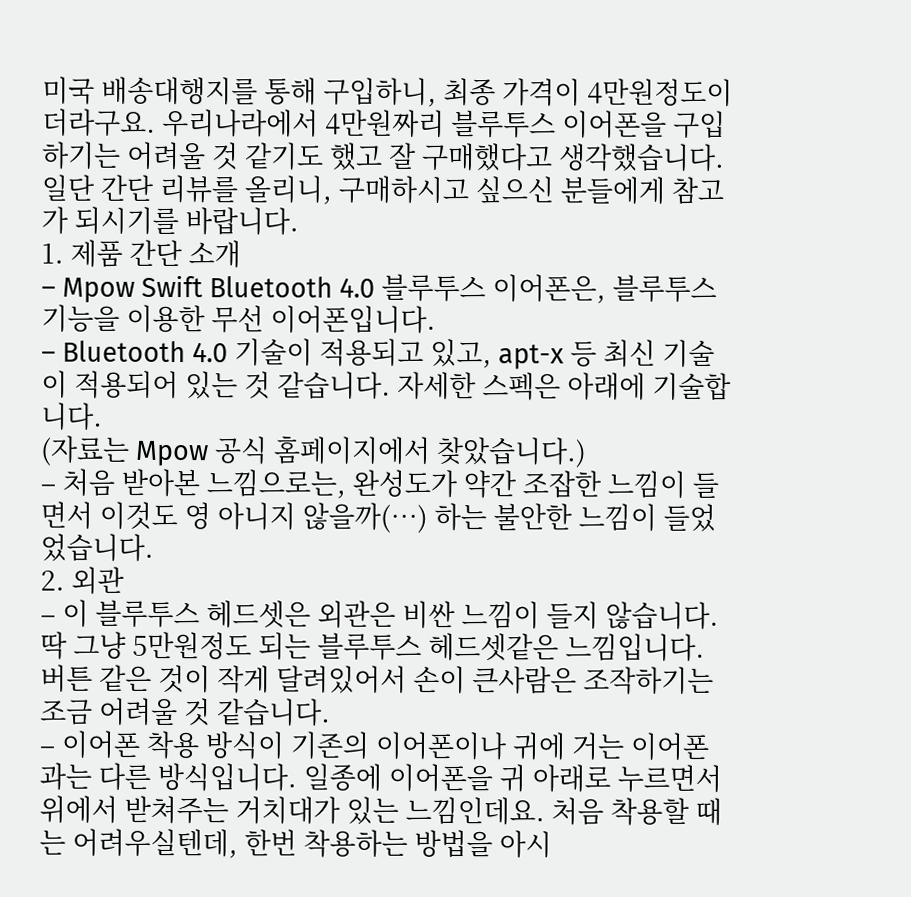미국 배송대행지를 통해 구입하니, 최종 가격이 4만원정도이더라구요. 우리나라에서 4만원짜리 블루투스 이어폰을 구입하기는 어려울 것 같기도 했고 잘 구매했다고 생각했습니다.
일단 간단 리뷰를 올리니, 구매하시고 싶으신 분들에게 참고가 되시기를 바랍니다.
1. 제품 간단 소개
– Mpow Swift Bluetooth 4.0 블루투스 이어폰은, 블루투스 기능을 이용한 무선 이어폰입니다.
– Bluetooth 4.0 기술이 적용되고 있고, apt-x 등 최신 기술이 적용되어 있는 것 같습니다. 자세한 스펙은 아래에 기술합니다.
(자료는 Mpow 공식 홈페이지에서 찾았습니다.)
– 처음 받아본 느낌으로는, 완성도가 약간 조잡한 느낌이 들면서 이것도 영 아니지 않을까(…) 하는 불안한 느낌이 들었었습니다.
2. 외관
– 이 블루투스 헤드셋은 외관은 비싼 느낌이 들지 않습니다. 딱 그냥 5만원정도 되는 블루투스 헤드셋같은 느낌입니다. 버튼 같은 것이 작게 달려있어서 손이 큰사람은 조작하기는 조금 어려울 것 같습니다.
– 이어폰 착용 방식이 기존의 이어폰이나 귀에 거는 이어폰과는 다른 방식입니다. 일종에 이어폰을 귀 아래로 누르면서 위에서 받쳐주는 거치대가 있는 느낌인데요. 처음 착용할 때는 어려우실텐데, 한번 착용하는 방법을 아시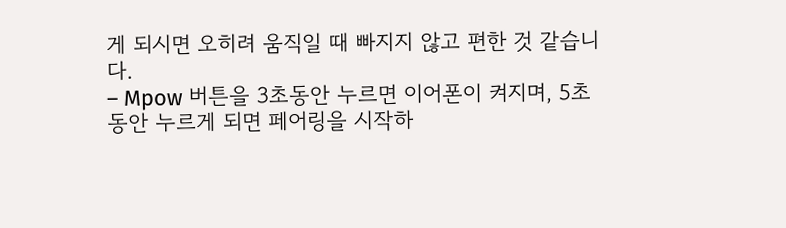게 되시면 오히려 움직일 때 빠지지 않고 편한 것 같습니다.
– Mpow 버튼을 3초동안 누르면 이어폰이 켜지며, 5초동안 누르게 되면 페어링을 시작하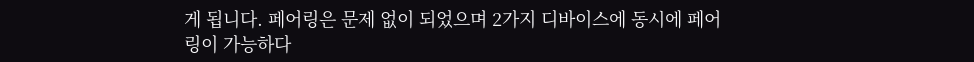게 됩니다. 페어링은 문제 없이 되었으며 2가지 디바이스에 동시에 페어링이 가능하다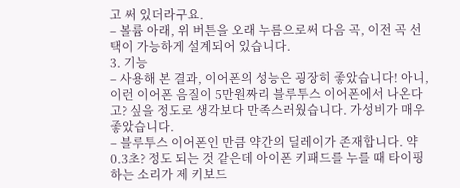고 써 있더라구요.
– 볼륨 아래, 위 버튼을 오래 누름으로써 다음 곡, 이전 곡 선택이 가능하게 설계되어 있습니다.
3. 기능
– 사용해 본 결과, 이어폰의 성능은 굉장히 좋았습니다! 아니, 이런 이어폰 음질이 5만원짜리 블루투스 이어폰에서 나온다고? 싶을 정도로 생각보다 만족스러웠습니다. 가성비가 매우 좋았습니다.
– 블루투스 이어폰인 만큼 약간의 딜레이가 존재합니다. 약 0.3초? 정도 되는 것 같은데 아이폰 키패드를 누를 때 타이핑 하는 소리가 제 키보드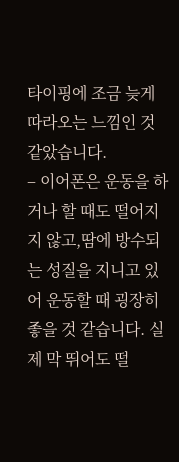타이핑에 조금 늦게 따라오는 느낌인 것 같았습니다.
– 이어폰은 운동을 하거나 할 때도 떨어지지 않고,땀에 방수되는 성질을 지니고 있어 운동할 때 굉장히 좋을 것 같습니다. 실제 막 뛰어도 떨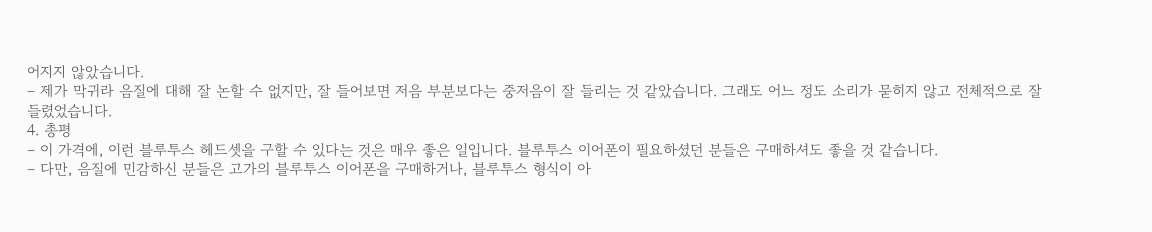어지지 않았습니다.
– 제가 막귀라 음질에 대해 잘 논할 수 없지만, 잘 들어보면 저음 부분보다는 중저음이 잘 들리는 것 같았습니다. 그래도 어느 정도 소리가 묻히지 않고 전체적으로 잘 들렸었습니다.
4. 총평
– 이 가격에, 이런 블루투스 헤드셋을 구할 수 있다는 것은 매우 좋은 일입니다. 블루투스 이어폰이 필요하셨던 분들은 구매하셔도 좋을 것 같습니다.
– 다만, 음질에 민감하신 분들은 고가의 블루투스 이어폰을 구매하거나, 블루투스 형식이 아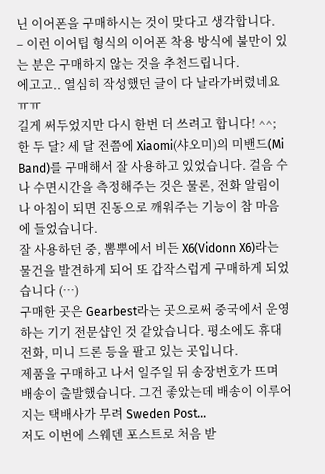닌 이어폰을 구매하시는 것이 맞다고 생각합니다.
– 이런 이어팁 형식의 이어폰 착용 방식에 불만이 있는 분은 구매하지 않는 것을 추천드립니다.
에고고.. 열심히 작성했던 글이 다 날라가버렸네요 ㅠㅠ
길게 써두었지만 다시 한번 더 쓰려고 합니다! ^^;
한 두 달? 세 달 전쯤에 Xiaomi(샤오미)의 미밴드(Mi Band)를 구매해서 잘 사용하고 있었습니다. 걸음 수나 수면시간을 측정해주는 것은 물론, 전화 알림이나 아침이 되면 진동으로 깨워주는 기능이 참 마음에 들었습니다.
잘 사용하던 중, 뽐뿌에서 비든 X6(Vidonn X6)라는 물건을 발견하게 되어 또 갑작스럽게 구매하게 되었습니다 (…)
구매한 곳은 Gearbest라는 곳으로써 중국에서 운영하는 기기 전문샵인 것 같았습니다. 평소에도 휴대전화, 미니 드론 등을 팔고 있는 곳입니다.
제품을 구매하고 나서 일주일 뒤 송장번호가 뜨며 배송이 출발했습니다. 그건 좋았는데 배송이 이루어지는 택배사가 무려 Sweden Post…
저도 이번에 스웨덴 포스트로 처음 받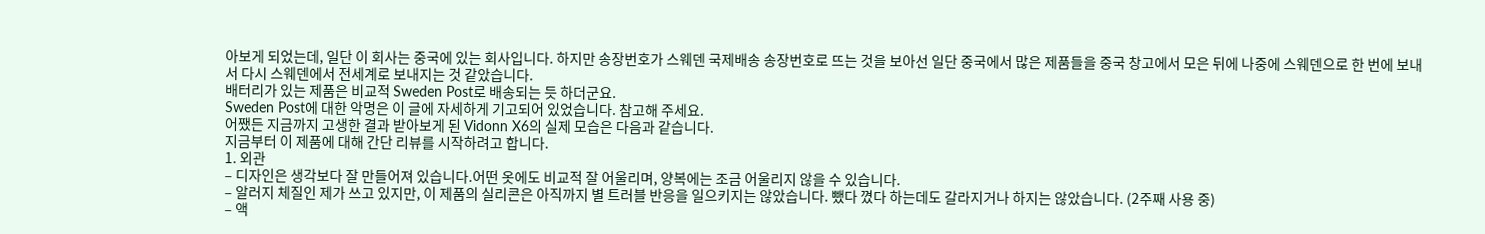아보게 되었는데, 일단 이 회사는 중국에 있는 회사입니다. 하지만 송장번호가 스웨덴 국제배송 송장번호로 뜨는 것을 보아선 일단 중국에서 많은 제품들을 중국 창고에서 모은 뒤에 나중에 스웨덴으로 한 번에 보내서 다시 스웨덴에서 전세계로 보내지는 것 같았습니다.
배터리가 있는 제품은 비교적 Sweden Post로 배송되는 듯 하더군요.
Sweden Post에 대한 악명은 이 글에 자세하게 기고되어 있었습니다. 참고해 주세요.
어쨌든 지금까지 고생한 결과 받아보게 된 Vidonn X6의 실제 모습은 다음과 같습니다.
지금부터 이 제품에 대해 간단 리뷰를 시작하려고 합니다.
1. 외관
– 디자인은 생각보다 잘 만들어져 있습니다.어떤 옷에도 비교적 잘 어울리며, 양복에는 조금 어울리지 않을 수 있습니다.
– 알러지 체질인 제가 쓰고 있지만, 이 제품의 실리콘은 아직까지 별 트러블 반응을 일으키지는 않았습니다. 뺐다 꼈다 하는데도 갈라지거나 하지는 않았습니다. (2주째 사용 중)
– 액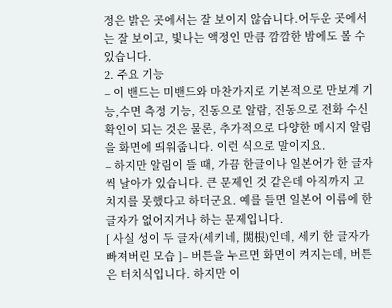정은 밝은 곳에서는 잘 보이지 않습니다.어두운 곳에서는 잘 보이고, 빛나는 액정인 만큼 깜깜한 밤에도 볼 수 있습니다.
2. 주요 기능
– 이 밴드는 미밴드와 마찬가지로 기본적으로 만보계 기능,수면 측정 기능, 진동으로 알람, 진동으로 전화 수신 확인이 되는 것은 물론, 추가적으로 다양한 메시지 알림을 화면에 띄워줍니다. 이런 식으로 말이지요.
– 하지만 알림이 뜰 때, 가끔 한글이나 일본어가 한 글자씩 날아가 있습니다. 큰 문제인 것 같은데 아직까지 고치지를 못했다고 하더군요. 예를 들면 일본어 이름에 한 글자가 없어지거나 하는 문제입니다.
[ 사실 성이 두 글자(세키네, 関根)인데, 세키 한 글자가 빠져버린 모습 ]– 버튼을 누르면 화면이 켜지는데, 버튼은 터치식입니다. 하지만 이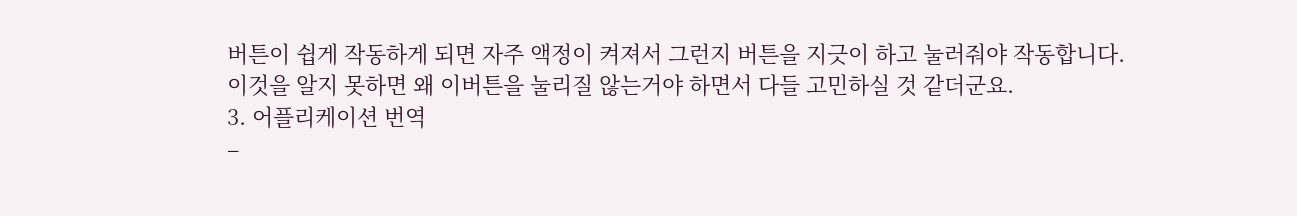버튼이 쉽게 작동하게 되면 자주 액정이 켜져서 그런지 버튼을 지긋이 하고 눌러줘야 작동합니다. 이것을 알지 못하면 왜 이버튼을 눌리질 않는거야 하면서 다들 고민하실 것 같더군요.
3. 어플리케이션 번역
–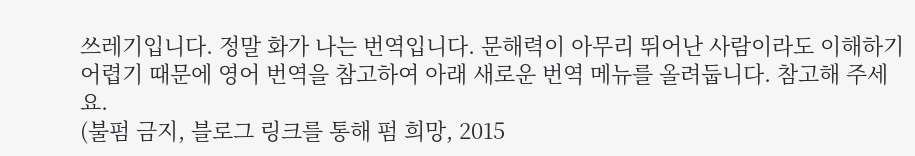쓰레기입니다. 정말 화가 나는 번역입니다. 문해력이 아무리 뛰어난 사람이라도 이해하기 어렵기 때문에 영어 번역을 참고하여 아래 새로운 번역 메뉴를 올려둡니다. 참고해 주세요.
(불펌 금지, 블로그 링크를 통해 펌 희망, 2015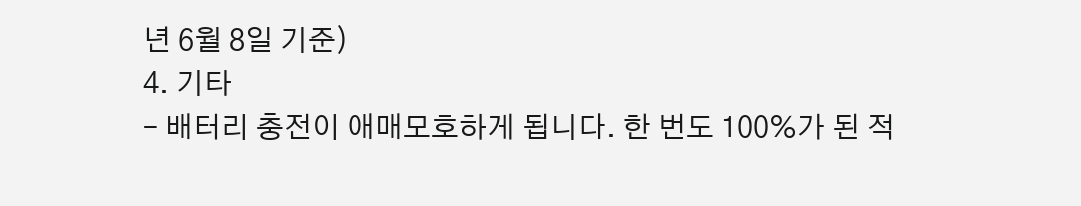년 6월 8일 기준)
4. 기타
– 배터리 충전이 애매모호하게 됩니다. 한 번도 100%가 된 적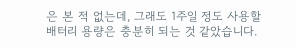은 본 적 없는데, 그래도 1주일 정도 사용할 배터리 용량은 충분히 되는 것 같았습니다.